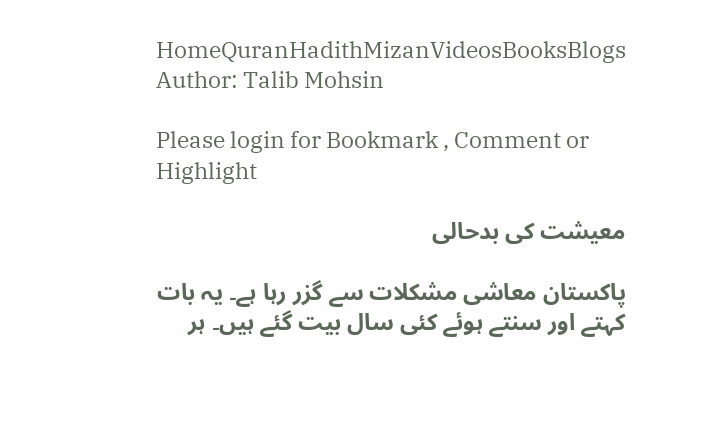HomeQuranHadithMizanVideosBooksBlogs
Author: Talib Mohsin

Please login for Bookmark , Comment or Highlight

معیشت کی بدحالی

پاکستان معاشی مشکلات سے گزر رہا ہے۔ یہ بات کہتے اور سنتے ہوئے کئی سال بیت گئے ہیں۔ ہر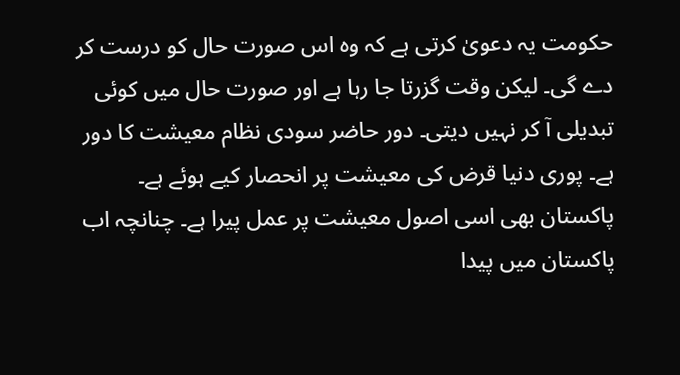حکومت یہ دعویٰ کرتی ہے کہ وہ اس صورت حال کو درست کر دے گی۔ لیکن وقت گزرتا جا رہا ہے اور صورت حال میں کوئی تبدیلی آ کر نہیں دیتی۔ دور حاضر سودی نظام معیشت کا دور ہے۔ پوری دنیا قرض کی معیشت پر انحصار کیے ہوئے ہے۔ پاکستان بھی اسی اصول معیشت پر عمل پیرا ہے۔ چنانچہ اب پاکستان میں پیدا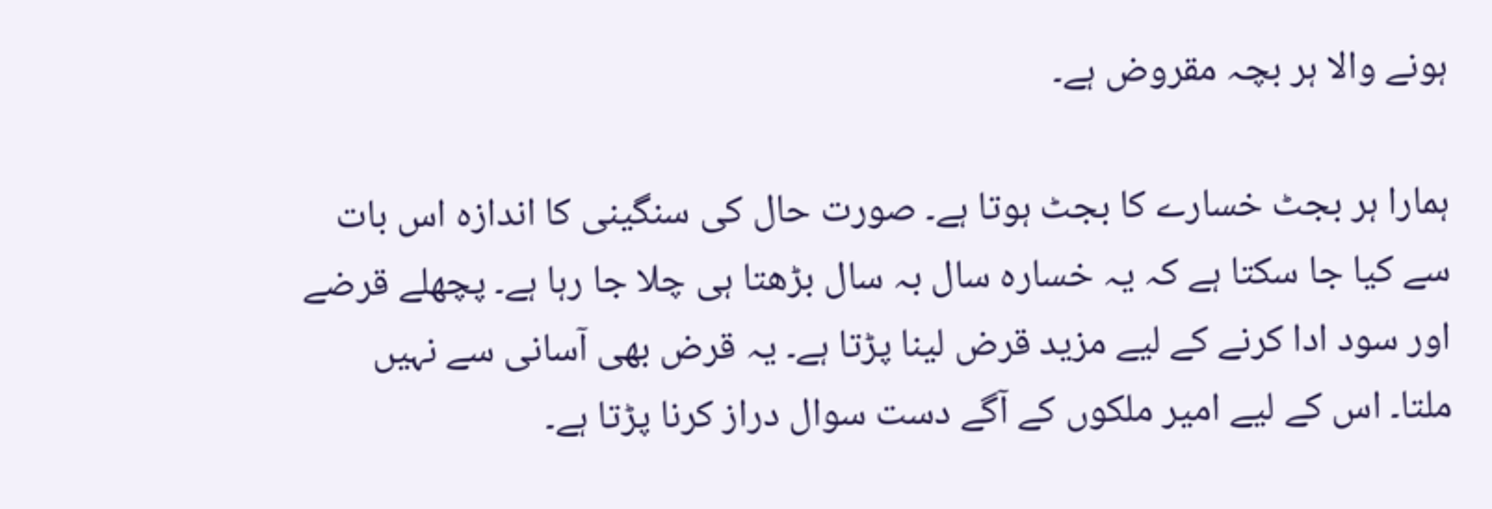ہونے والا ہر بچہ مقروض ہے۔

ہمارا ہر بجٹ خسارے کا بجٹ ہوتا ہے۔ صورت حال کی سنگینی کا اندازہ اس بات سے کیا جا سکتا ہے کہ یہ خسارہ سال بہ سال بڑھتا ہی چلا جا رہا ہے۔ پچھلے قرضے اور سود ادا کرنے کے لیے مزید قرض لینا پڑتا ہے۔ یہ قرض بھی آسانی سے نہیں ملتا۔ اس کے لیے امیر ملکوں کے آگے دست سوال دراز کرنا پڑتا ہے۔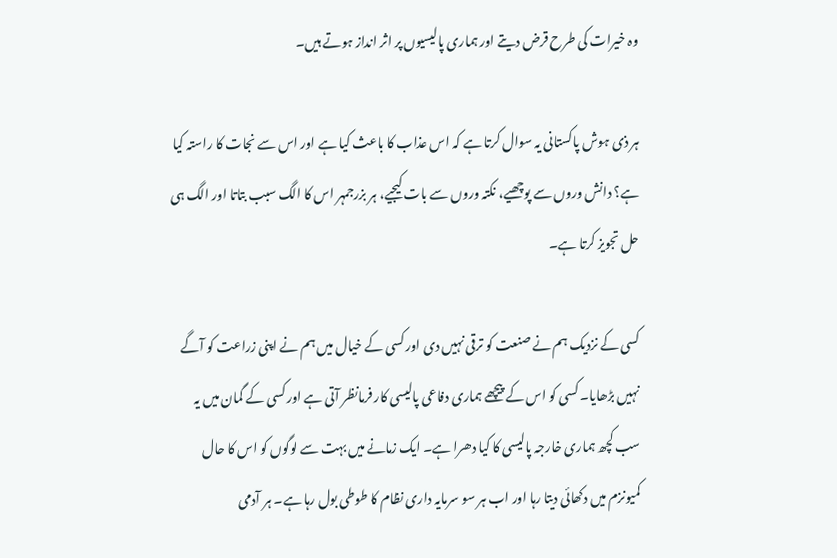وہ خیرات کی طرح قرض دیتے اور ہماری پالیسیوں پر اثر انداز ہوتے ہیں۔

ہر ذی ہوش پاکستانی یہ سوال کرتا ہے کہ اس عذاب کا باعث کیا ہے اور اس سے نجات کا راستہ کیا ہے؟ دانش وروں سے پوچھیے، نکتہ وروں سے بات کیجیے، ہر بزرجمہر اس کا الگ سبب بتاتا اور الگ ہی حل تجویز کرتا ہے۔

کسی کے نزدیک ہم نے صنعت کو ترقی نہیں دی اور کسی کے خیال میں ہم نے اپنی زراعت کو آگے نہیں بڑھایا۔ کسی کو اس کے پیچھے ہماری دفاعی پالیسی کار فرمانظر آتی ہے اور کسی کے گمان میں یہ سب کچھ ہماری خارجہ پالیسی کا کیا دھرا ہے۔ ایک زمانے میں بہت سے لوگوں کو اس کا حال کمیونزم میں دکھائی دیتا رہا اور اب ہر سو سرمایہ داری نظام کا طوطی بول رہا ہے۔ ہر آدمی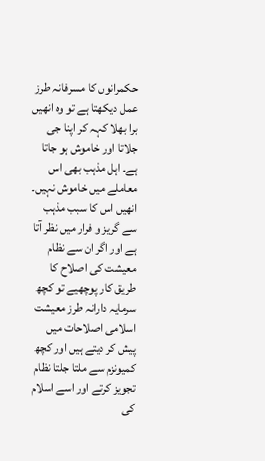حکمرانوں کا مسرفانہ طرز عمل دیکھتا ہے تو وہ انھیں برا بھلا کہہ کر اپنا جی جلاتا اور خاموش ہو جاتا ہے۔ اہل مذہب بھی اس معاملے میں خاموش نہیں۔ انھیں اس کا سبب مذہب سے گریز و فرار میں نظر آتا ہے اور اگر ان سے نظام معیشت کی اصلاح کا طریق کار پوچھیے تو کچھ سرمایہ دارانہ طرز معیشت اسلامی اصلاحات میں پیش کر دیتے ہیں اور کچھ کمیونزم سے ملتا جلتا نظام تجویز کرتے اور اسے اسلام کی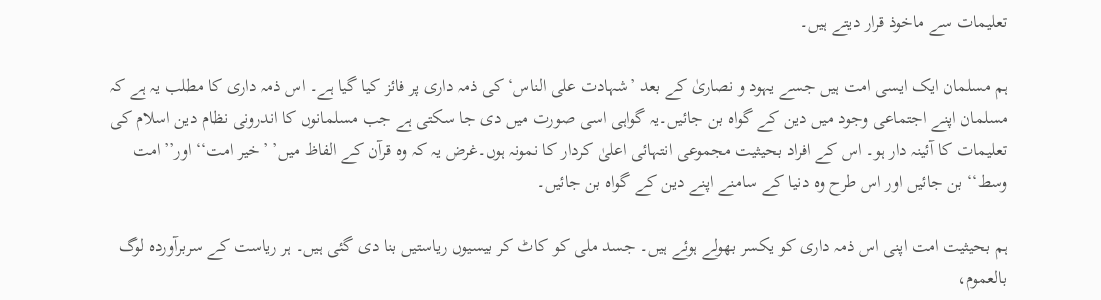تعلیمات سے ماخوذ قرار دیتے ہیں۔

ہم مسلمان ایک ایسی امت ہیں جسے یہود و نصاریٰ کے بعد ’شہادت علی الناس‘ کی ذمہ داری پر فائز کیا گیا ہے۔ اس ذمہ داری کا مطلب یہ ہے کہ مسلمان اپنے اجتماعی وجود میں دین کے گواہ بن جائیں۔یہ گواہی اسی صورت میں دی جا سکتی ہے جب مسلمانوں کا اندرونی نظام دین اسلام کی تعلیمات کا آئینہ دار ہو۔ اس کے افراد بحیثیت مجموعی انتہائی اعلیٰ کردار کا نمونہ ہوں۔غرض یہ کہ وہ قرآن کے الفاظ میں’ ’خیر امت‘‘ اور’’امت وسط‘‘ بن جائیں اور اس طرح وہ دنیا کے سامنے اپنے دین کے گواہ بن جائیں۔

ہم بحیثیت امت اپنی اس ذمہ داری کو یکسر بھولے ہوئے ہیں۔ جسد ملی کو کاٹ کر بیسیوں ریاستیں بنا دی گئی ہیں۔ ہر ریاست کے سربرآوردہ لوگ بالعموم،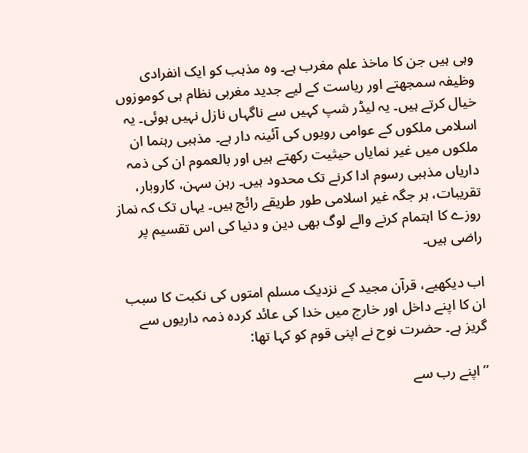وہی ہیں جن کا ماخذ علم مغرب ہے۔ وہ مذہب کو ایک انفرادی وظیفہ سمجھتے اور ریاست کے لیے جدید مغربی نظام ہی کوموزوں خیال کرتے ہیں۔ یہ لیڈر شپ کہیں سے ناگہاں نازل نہیں ہوئی۔ یہ اسلامی ملکوں کے عوامی رویوں کی آئینہ دار ہے۔ مذہبی رہنما ان ملکوں میں غیر نمایاں حیثیت رکھتے ہیں اور بالعموم ان کی ذمہ داریاں مذہبی رسوم ادا کرنے تک محدود ہیں۔ رہن سہن، کاروبار، تقریبات، ہر جگہ غیر اسلامی طور طریقے رائج ہیں۔ یہاں تک کہ نماز روزے کا اہتمام کرنے والے لوگ بھی دین و دنیا کی اس تقسیم پر راضی ہیں۔

اب دیکھیے، قرآن مجید کے نزدیک مسلم امتوں کی نکبت کا سبب ان کا اپنے داخل اور خارج میں خدا کی عائد کردہ ذمہ داریوں سے گریز ہے۔ حضرت نوح نے اپنی قوم کو کہا تھا:

’’اپنے رب سے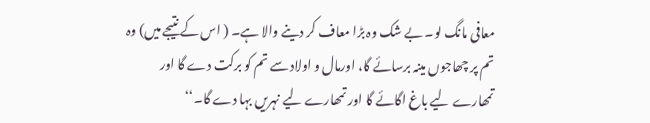معافی مانگ لو۔ بے شک وہ بڑا معاف کر دینے والا ہے۔ ( اس کے نتیجے میں) وہ تم پر چھاجوں مینہ برسائے گا، اورمال و اولاد سے تم کو برکت دے گا اور تمھارے لیے باغ اگائے گا اور تمھارے لیے نہریں بہا دے گا۔‘‘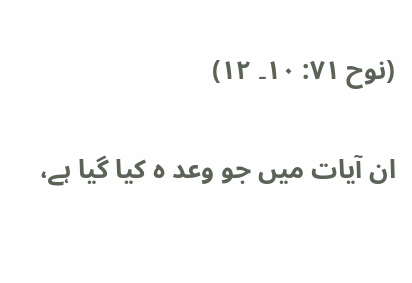(نوح ۷۱: ۱۰۔ ۱۲)

ان آیات میں جو وعد ہ کیا گیا ہے،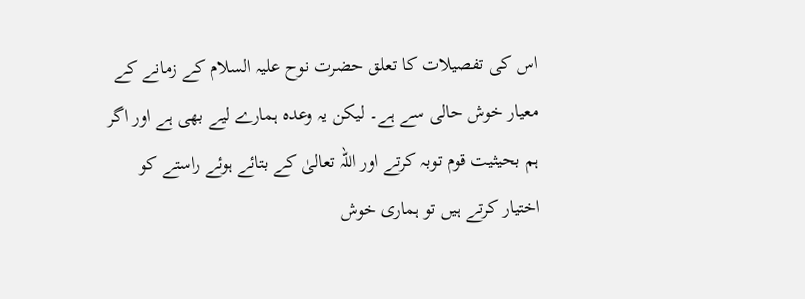اس کی تفصیلات کا تعلق حضرت نوح علیہ السلام کے زمانے کے معیار خوش حالی سے ہے۔ لیکن یہ وعدہ ہمارے لیے بھی ہے اور اگر ہم بحیثیت قوم توبہ کرتے اور اللہ تعالیٰ کے بتائے ہوئے راستے کو اختیار کرتے ہیں تو ہماری خوش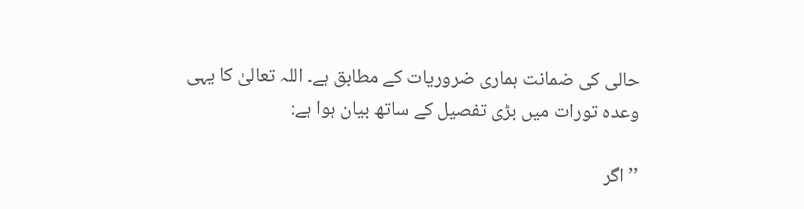حالی کی ضمانت ہماری ضروریات کے مطابق ہے۔ اللہ تعالیٰ کا یہی وعدہ تورات میں بڑی تفصیل کے ساتھ بیان ہوا ہے:

’’اگر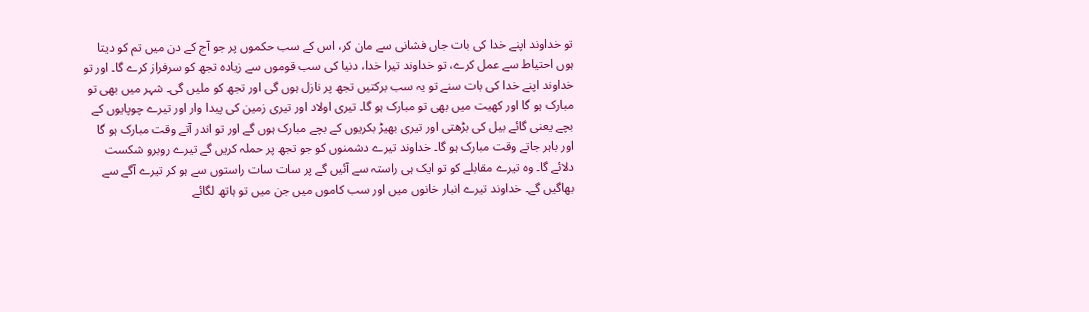تو خداوند اپنے خدا کی بات جاں فشانی سے مان کر، اس کے سب حکموں پر جو آج کے دن میں تم کو دیتا ہوں احتیاط سے عمل کرے، تو خداوند تیرا خدا، دنیا کی سب قوموں سے زیادہ تجھ کو سرفراز کرے گا۔ اور تو خداوند اپنے خدا کی بات سنے تو یہ سب برکتیں تجھ پر نازل ہوں گی اور تجھ کو ملیں گی۔ شہر میں بھی تو مبارک ہو گا اور کھیت میں بھی تو مبارک ہو گا۔ تیری اولاد اور تیری زمین کی پیدا وار اور تیرے چوپایوں کے بچے یعنی گائے بیل کی بڑھتی اور تیری بھیڑ بکریوں کے بچے مبارک ہوں گے اور تو اندر آتے وقت مبارک ہو گا اور باہر جاتے وقت مبارک ہو گا۔ خداوند تیرے دشمنوں کو جو تجھ پر حملہ کریں گے تیرے روبرو شکست دلائے گا۔ وہ تیرے مقابلے کو تو ایک ہی راستہ سے آئیں گے پر سات سات راستوں سے ہو کر تیرے آگے سے بھاگیں گے۔ خداوند تیرے انبار خانوں میں اور سب کاموں میں جن میں تو ہاتھ لگائے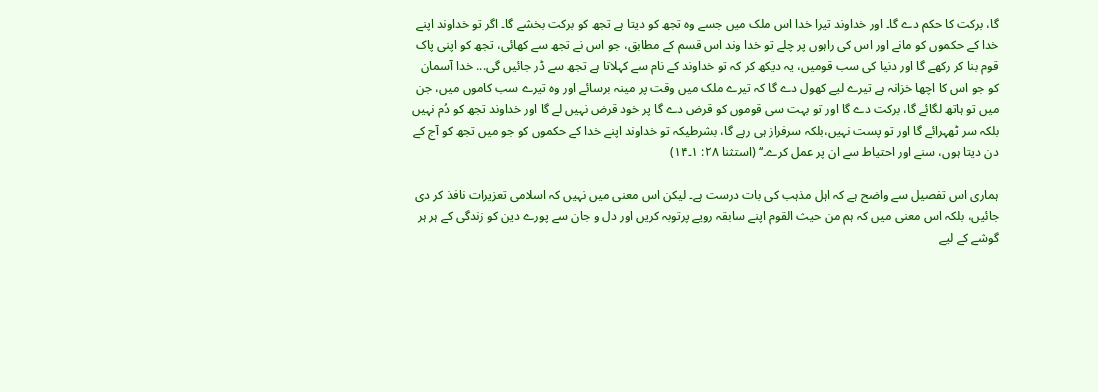گا، برکت کا حکم دے گا۔ اور خداوند تیرا خدا اس ملک میں جسے وہ تجھ کو دیتا ہے تجھ کو برکت بخشے گا۔ اگر تو خداوند اپنے خدا کے حکموں کو مانے اور اس کی راہوں پر چلے تو خدا وند اس قسم کے مطابق، جو اس نے تجھ سے کھائی، تجھ کو اپنی پاک قوم بنا کر رکھے گا اور دنیا کی سب قومیں، یہ دیکھ کر کہ تو خداوند کے نام سے کہلاتا ہے تجھ سے ڈر جائیں گی... خدا آسمان کو جو اس کا اچھا خزانہ ہے تیرے لیے کھول دے گا کہ تیرے ملک میں وقت پر مینہ برسائے اور وہ تیرے سب کاموں میں، جن میں تو ہاتھ لگائے گا، برکت دے گا اور تو بہت سی قوموں کو قرض دے گا پر خود قرض نہیں لے گا اور خداوند تجھ کو دُم نہیں بلکہ سر ٹھہرائے گا اور تو پست نہیں،بلکہ سرفراز ہی رہے گا، بشرطیکہ تو خداوند اپنے خدا کے حکموں کو جو میں تجھ کو آج کے دن دیتا ہوں، سنے اور احتیاط سے ان پر عمل کرے۔‘‘ (استثنا ۲۸: ۱۔۱۴)

ہماری اس تفصیل سے واضح ہے کہ اہل مذہب کی بات درست ہے۔ لیکن اس معنی میں نہیں کہ اسلامی تعزیرات نافذ کر دی جائیں، بلکہ اس معنی میں کہ ہم من حیث القوم اپنے سابقہ رویے پرتوبہ کریں اور دل و جان سے پورے دین کو زندگی کے ہر ہر گوشے کے لیے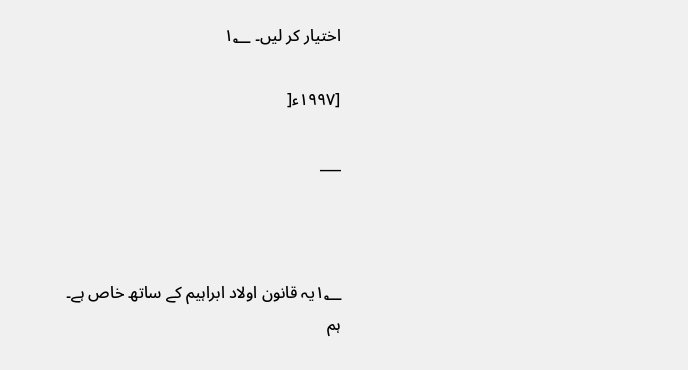اختیار کر لیں۔ ۱؂

[۱۹۹۷ء[

___



۱؂یہ قانون اولاد ابراہیم کے ساتھ خاص ہے۔ ہم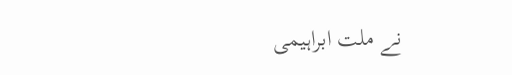نے ملت ابراہیمی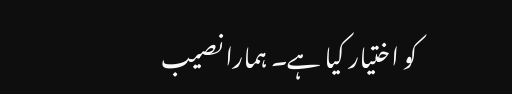کو اختیار کیا ہے۔ ہمارا نصیب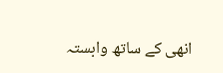انھی کے ساتھ وابستہ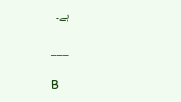ہے۔

___

B